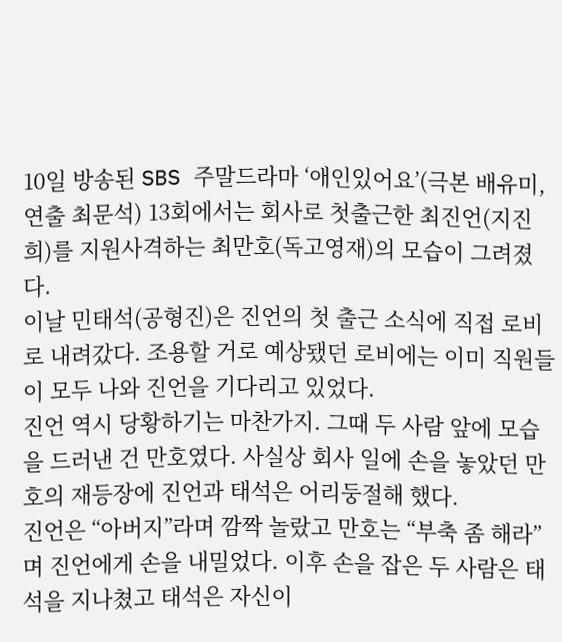10일 방송된 SBS 주말드라마 ‘애인있어요’(극본 배유미, 연출 최문석) 13회에서는 회사로 첫출근한 최진언(지진희)를 지원사격하는 최만호(독고영재)의 모습이 그려졌다.
이날 민태석(공형진)은 진언의 첫 출근 소식에 직접 로비로 내려갔다. 조용할 거로 예상됐던 로비에는 이미 직원들이 모두 나와 진언을 기다리고 있었다.
진언 역시 당황하기는 마찬가지. 그때 두 사람 앞에 모습을 드러낸 건 만호였다. 사실상 회사 일에 손을 놓았던 만호의 재등장에 진언과 태석은 어리둥절해 했다.
진언은 “아버지”라며 깜짝 놀랐고 만호는 “부축 좀 해라”며 진언에게 손을 내밀었다. 이후 손을 잡은 두 사람은 태석을 지나쳤고 태석은 자신이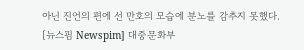아닌 진언의 편에 선 만호의 모습에 분노를 감추지 못했다.
[뉴스핌 Newspim] 대중문화부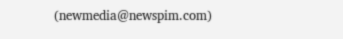(newmedia@newspim.com)